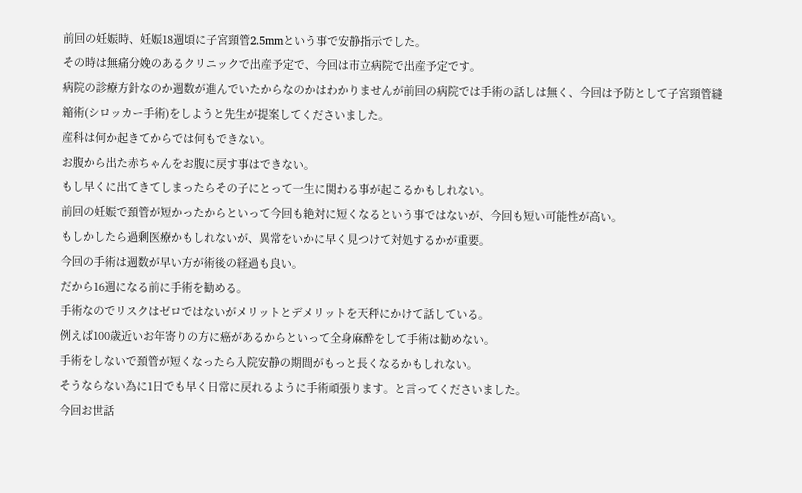前回の妊娠時、妊娠18週頃に子宮頸管2.5mmという事で安静指示でした。
その時は無痛分娩のあるクリニックで出産予定で、今回は市立病院で出産予定です。
病院の診療方針なのか週数が進んでいたからなのかはわかりませんが前回の病院では手術の話しは無く、今回は予防として子宮頸管縫縮術(シロッカー手術)をしようと先生が提案してくださいました。
産科は何か起きてからでは何もできない。
お腹から出た赤ちゃんをお腹に戻す事はできない。
もし早くに出てきてしまったらその子にとって一生に関わる事が起こるかもしれない。
前回の妊娠で頚管が短かったからといって今回も絶対に短くなるという事ではないが、今回も短い可能性が高い。
もしかしたら過剰医療かもしれないが、異常をいかに早く見つけて対処するかが重要。
今回の手術は週数が早い方が術後の経過も良い。
だから16週になる前に手術を勧める。
手術なのでリスクはゼロではないがメリットとデメリットを天秤にかけて話している。
例えば100歳近いお年寄りの方に癌があるからといって全身麻酔をして手術は勧めない。
手術をしないで頚管が短くなったら入院安静の期間がもっと長くなるかもしれない。
そうならない為に1日でも早く日常に戻れるように手術頑張ります。と言ってくださいました。
今回お世話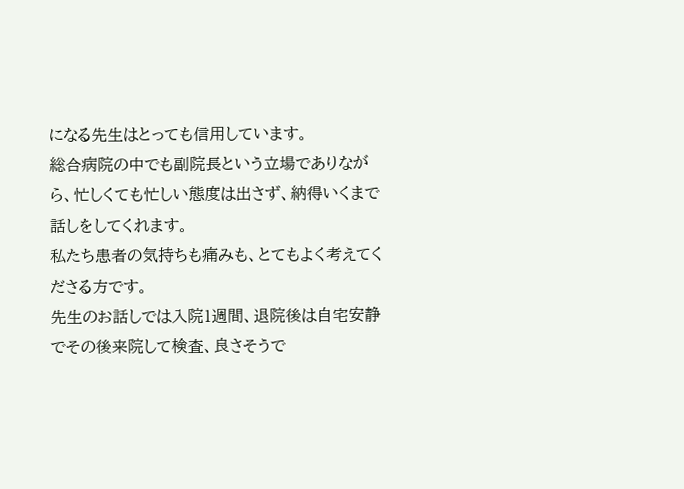になる先生はとっても信用しています。
総合病院の中でも副院長という立場でありながら、忙しくても忙しい態度は出さず、納得いくまで話しをしてくれます。
私たち患者の気持ちも痛みも、とてもよく考えてくださる方です。
先生のお話しでは入院1週間、退院後は自宅安静でその後来院して検査、良さそうで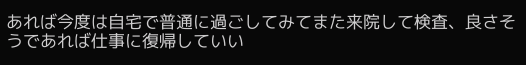あれば今度は自宅で普通に過ごしてみてまた来院して検査、良さそうであれば仕事に復帰していい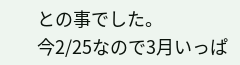との事でした。
今2/25なので3月いっぱ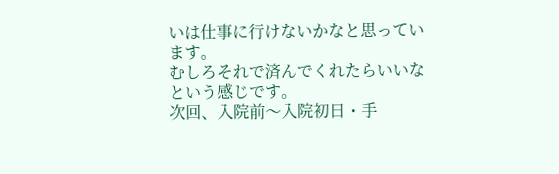いは仕事に行けないかなと思っています。
むしろそれで済んでくれたらいいなという感じです。
次回、入院前〜入院初日・手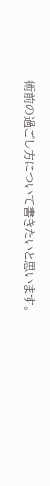術前の過ごし方について書きたいと思います。